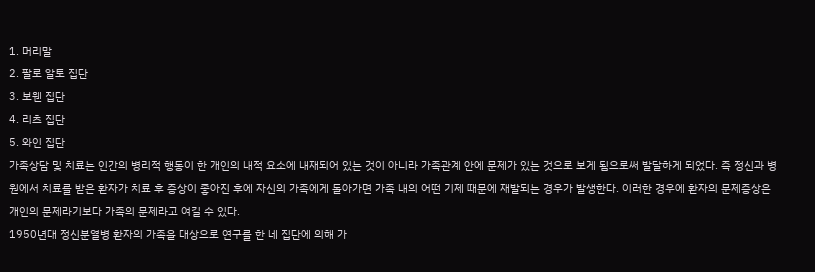1. 머리말
2. 팔로 알토 집단
3. 보웬 집단
4. 리츠 집단
5. 와인 집단
가족상담 및 치료는 인간의 병리적 행동이 한 개인의 내적 요소에 내재되어 있는 것이 아니라 가족관계 안에 문제가 있는 것으로 보게 됨으로써 발달하게 되었다. 즉 정신과 병원에서 치료를 받은 환자가 치료 후 증상이 좋아진 후에 자신의 가족에게 돌아가면 가족 내의 어떤 기제 때문에 재발되는 경우가 발생한다. 이러한 경우에 환자의 문제증상은 개인의 문제라기보다 가족의 문제라고 여길 수 있다.
1950년대 정신분열병 환자의 가족을 대상으로 연구를 한 네 집단에 의해 가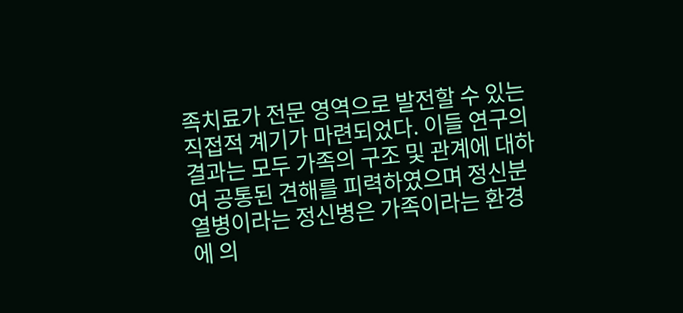족치료가 전문 영역으로 발전할 수 있는 직접적 계기가 마련되었다. 이들 연구의 결과는 모두 가족의 구조 및 관계에 대하여 공통된 견해를 피력하였으며 정신분열병이라는 정신병은 가족이라는 환경에 의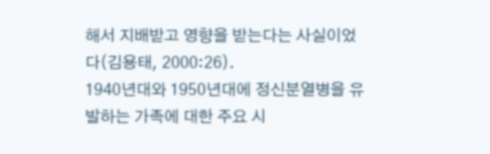해서 지배받고 영향을 받는다는 사실이었다(김용태, 2000:26).
1940년대와 1950년대에 정신분열병을 유발하는 가족에 대한 주요 시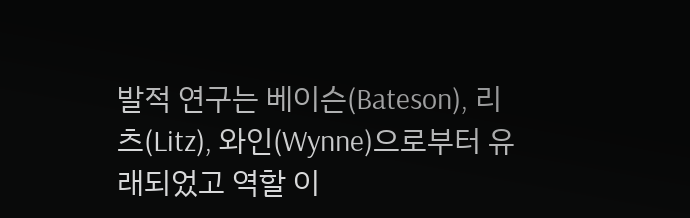발적 연구는 베이슨(Bateson), 리츠(Litz), 와인(Wynne)으로부터 유래되었고 역할 이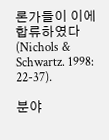론가들이 이에 합류하였다(Nichols & Schwartz. 1998: 22-37).

분야